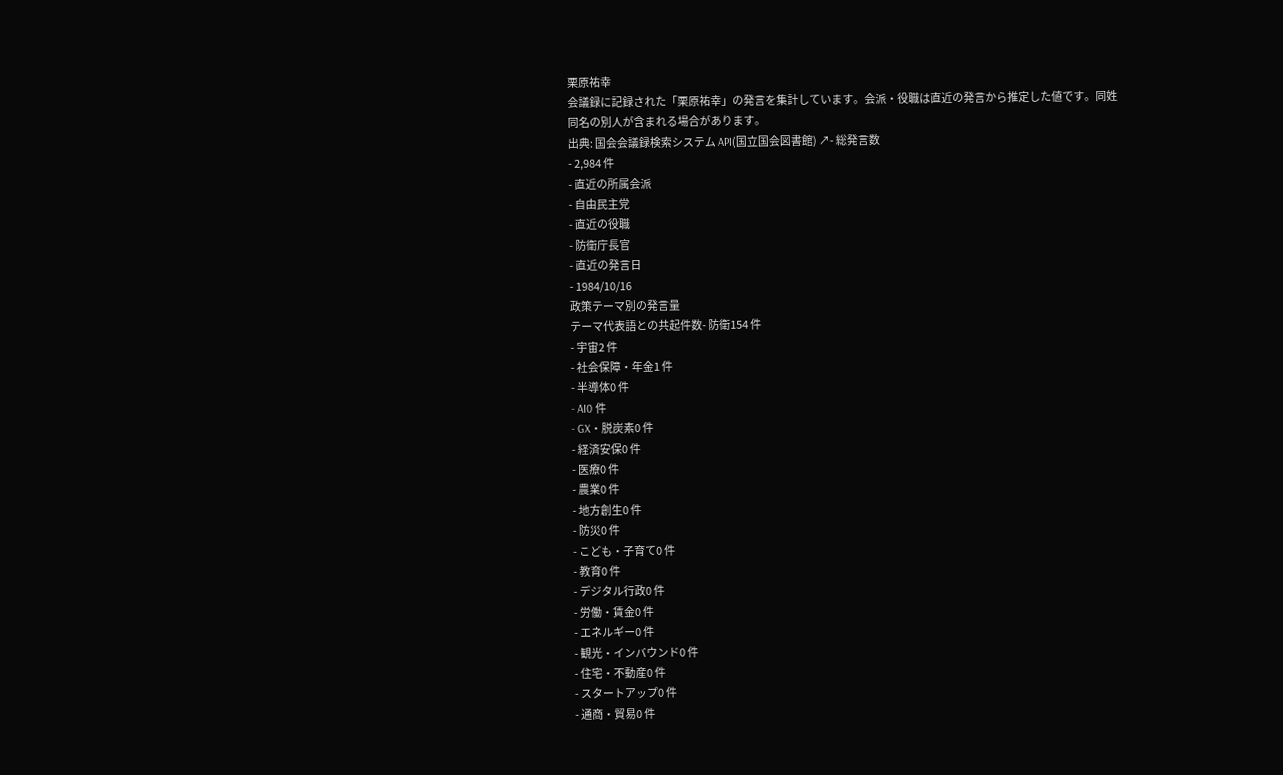栗原祐幸
会議録に記録された「栗原祐幸」の発言を集計しています。会派・役職は直近の発言から推定した値です。同姓同名の別人が含まれる場合があります。
出典: 国会会議録検索システム API(国立国会図書館) ↗- 総発言数
- 2,984 件
- 直近の所属会派
- 自由民主党
- 直近の役職
- 防衛庁長官
- 直近の発言日
- 1984/10/16
政策テーマ別の発言量
テーマ代表語との共起件数- 防衛154 件
- 宇宙2 件
- 社会保障・年金1 件
- 半導体0 件
- AI0 件
- GX・脱炭素0 件
- 経済安保0 件
- 医療0 件
- 農業0 件
- 地方創生0 件
- 防災0 件
- こども・子育て0 件
- 教育0 件
- デジタル行政0 件
- 労働・賃金0 件
- エネルギー0 件
- 観光・インバウンド0 件
- 住宅・不動産0 件
- スタートアップ0 件
- 通商・貿易0 件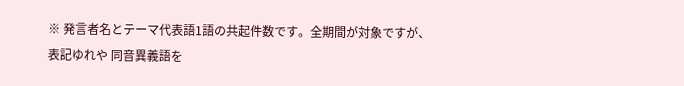※ 発言者名とテーマ代表語1語の共起件数です。全期間が対象ですが、表記ゆれや 同音異義語を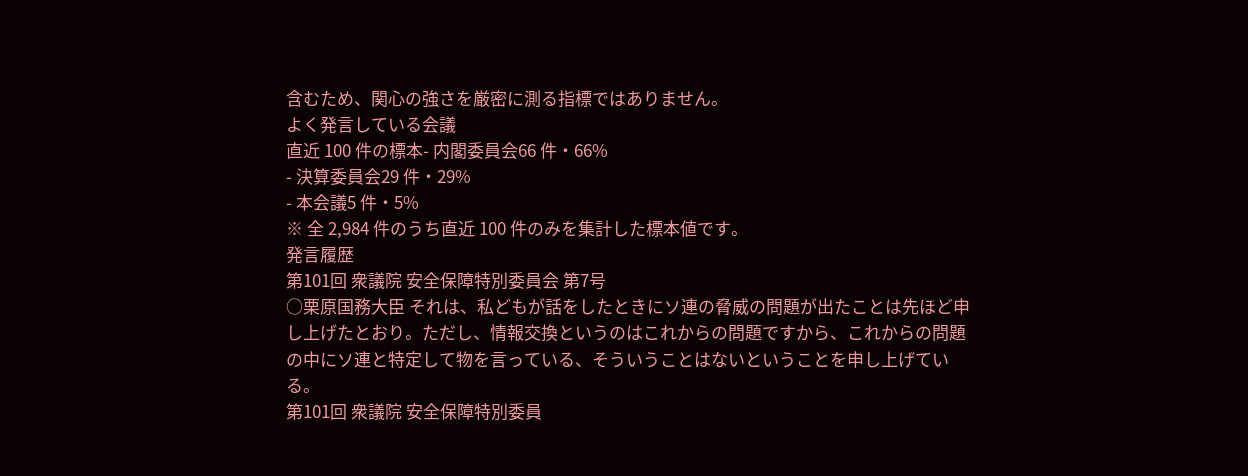含むため、関心の強さを厳密に測る指標ではありません。
よく発言している会議
直近 100 件の標本- 内閣委員会66 件・66%
- 決算委員会29 件・29%
- 本会議5 件・5%
※ 全 2,984 件のうち直近 100 件のみを集計した標本値です。
発言履歴
第101回 衆議院 安全保障特別委員会 第7号
○栗原国務大臣 それは、私どもが話をしたときにソ連の脅威の問題が出たことは先ほど申し上げたとおり。ただし、情報交換というのはこれからの問題ですから、これからの問題の中にソ連と特定して物を言っている、そういうことはないということを申し上げている。
第101回 衆議院 安全保障特別委員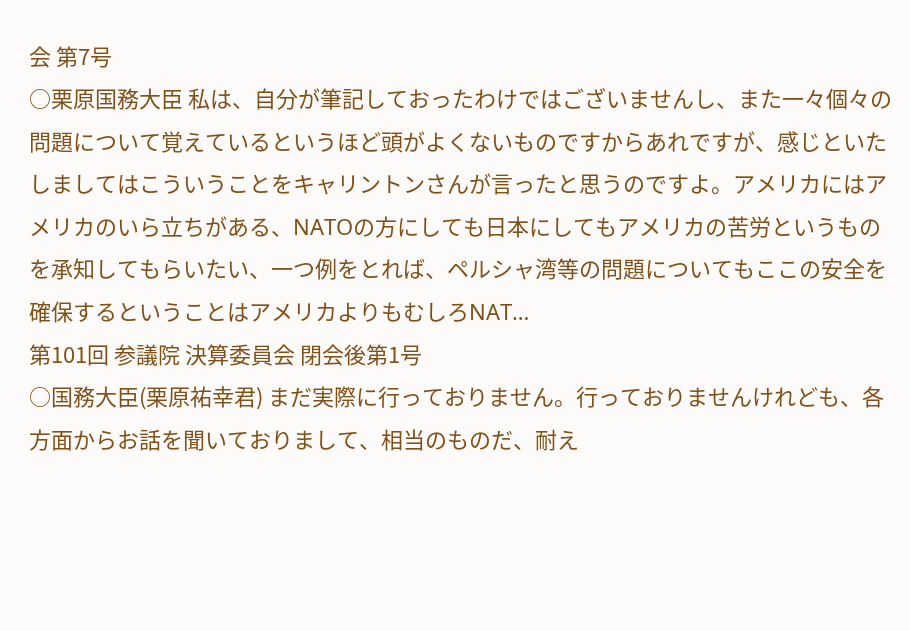会 第7号
○栗原国務大臣 私は、自分が筆記しておったわけではございませんし、また一々個々の問題について覚えているというほど頭がよくないものですからあれですが、感じといたしましてはこういうことをキャリントンさんが言ったと思うのですよ。アメリカにはアメリカのいら立ちがある、NATOの方にしても日本にしてもアメリカの苦労というものを承知してもらいたい、一つ例をとれば、ペルシャ湾等の問題についてもここの安全を確保するということはアメリカよりもむしろNAT…
第101回 参議院 決算委員会 閉会後第1号
○国務大臣(栗原祐幸君) まだ実際に行っておりません。行っておりませんけれども、各方面からお話を聞いておりまして、相当のものだ、耐え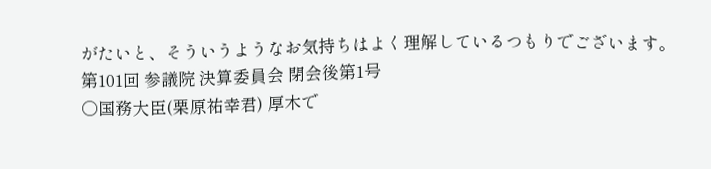がたいと、そういうようなお気持ちはよく理解しているつもりでございます。
第101回 参議院 決算委員会 閉会後第1号
○国務大臣(栗原祐幸君) 厚木で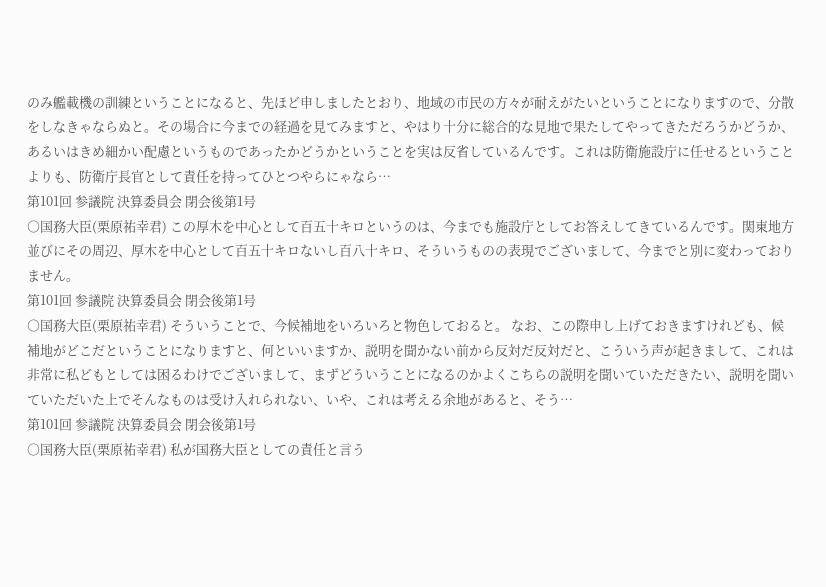のみ艦載機の訓練ということになると、先ほど申しましたとおり、地域の市民の方々が耐えがたいということになりますので、分散をしなきゃならぬと。その場合に今までの経過を見てみますと、やはり十分に総合的な見地で果たしてやってきただろうかどうか、あるいはきめ細かい配慮というものであったかどうかということを実は反省しているんです。これは防衛施設庁に任せるということよりも、防衛庁長官として責任を持ってひとつやらにゃなら…
第101回 参議院 決算委員会 閉会後第1号
○国務大臣(栗原祐幸君) この厚木を中心として百五十キロというのは、今までも施設庁としてお答えしてきているんです。関東地方並びにその周辺、厚木を中心として百五十キロないし百八十キロ、そういうものの表現でございまして、今までと別に変わっておりません。
第101回 参議院 決算委員会 閉会後第1号
○国務大臣(栗原祐幸君) そういうことで、今候補地をいろいろと物色しておると。 なお、この際申し上げておきますけれども、候補地がどこだということになりますと、何といいますか、説明を聞かない前から反対だ反対だと、こういう声が起きまして、これは非常に私どもとしては困るわけでございまして、まずどういうことになるのかよくこちらの説明を聞いていただきたい、説明を聞いていただいた上でそんなものは受け入れられない、いや、これは考える余地があると、そう…
第101回 参議院 決算委員会 閉会後第1号
○国務大臣(栗原祐幸君) 私が国務大臣としての責任と言う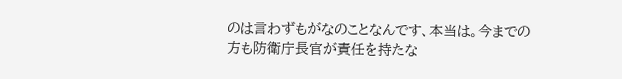のは言わずもがなのことなんです、本当は。今までの方も防衛庁長官が責任を持たな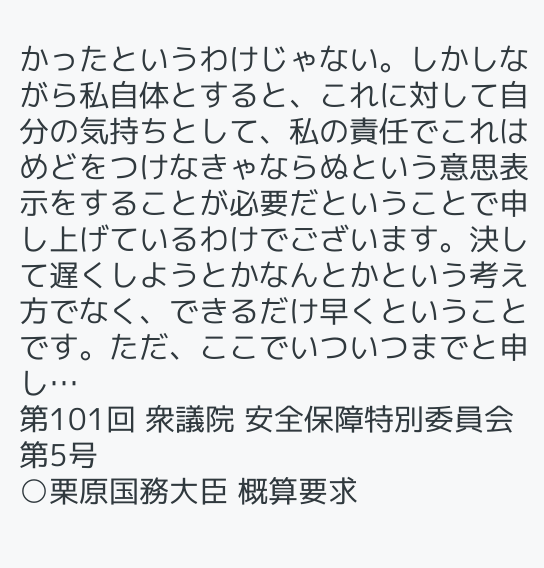かったというわけじゃない。しかしながら私自体とすると、これに対して自分の気持ちとして、私の責任でこれはめどをつけなきゃならぬという意思表示をすることが必要だということで申し上げているわけでございます。決して遅くしようとかなんとかという考え方でなく、できるだけ早くということです。ただ、ここでいついつまでと申し…
第101回 衆議院 安全保障特別委員会 第5号
○栗原国務大臣 概算要求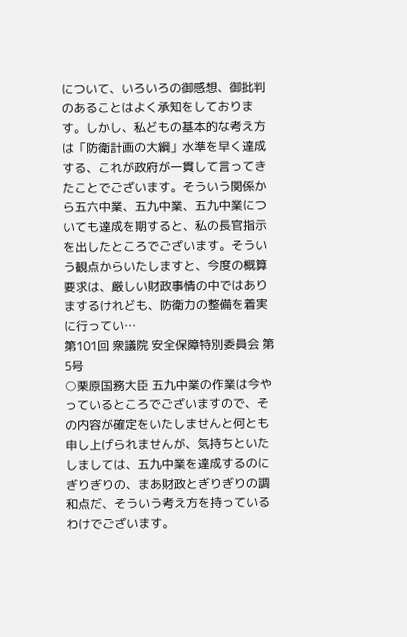について、いろいろの御感想、御批判のあることはよく承知をしております。しかし、私どもの基本的な考え方は「防衛計画の大綱」水準を早く達成する、これが政府が一貫して言ってきたことでございます。そういう関係から五六中業、五九中業、五九中業についても達成を期すると、私の長官指示を出したところでございます。そういう観点からいたしますと、今度の概算要求は、厳しい財政事情の中ではありまするけれども、防衛力の整備を着実に行ってい…
第101回 衆議院 安全保障特別委員会 第5号
○栗原国務大臣 五九中業の作業は今やっているところでございますので、その内容が確定をいたしませんと何とも申し上げられませんが、気持ちといたしましては、五九中業を達成するのにぎりぎりの、まあ財政とぎりぎりの調和点だ、そういう考え方を持っているわけでございます。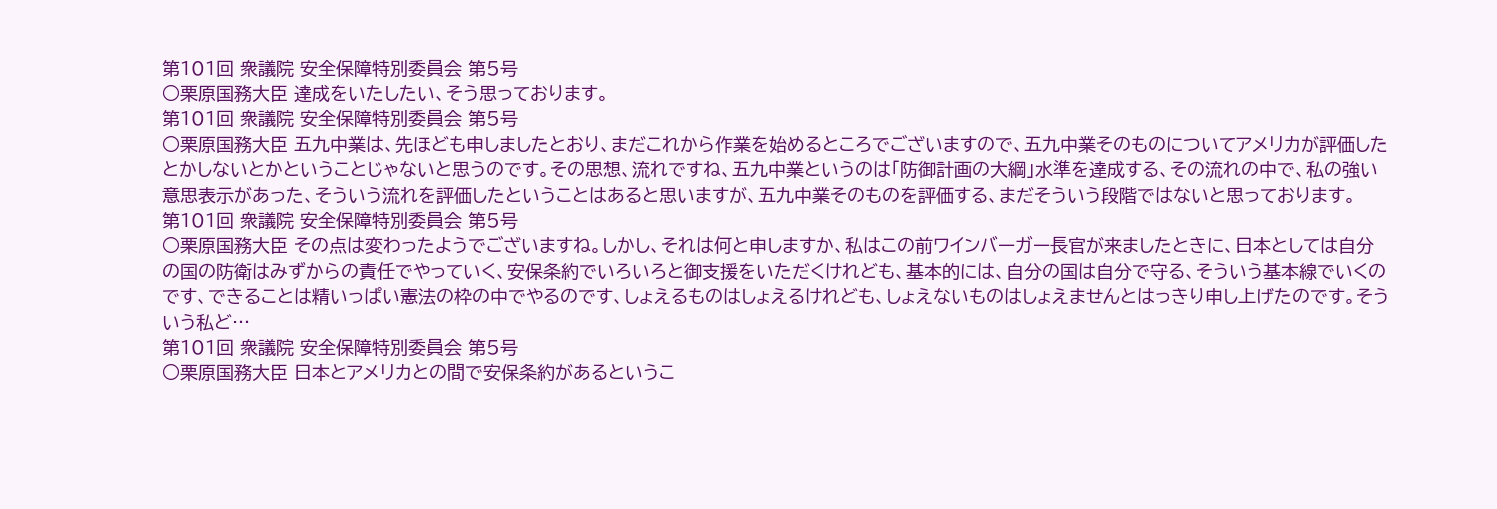第101回 衆議院 安全保障特別委員会 第5号
○栗原国務大臣 達成をいたしたい、そう思っております。
第101回 衆議院 安全保障特別委員会 第5号
○栗原国務大臣 五九中業は、先ほども申しましたとおり、まだこれから作業を始めるところでございますので、五九中業そのものについてアメリカが評価したとかしないとかということじゃないと思うのです。その思想、流れですね、五九中業というのは「防御計画の大綱」水準を達成する、その流れの中で、私の強い意思表示があった、そういう流れを評価したということはあると思いますが、五九中業そのものを評価する、まだそういう段階ではないと思っております。
第101回 衆議院 安全保障特別委員会 第5号
○栗原国務大臣 その点は変わったようでございますね。しかし、それは何と申しますか、私はこの前ワインバーガー長官が来ましたときに、日本としては自分の国の防衛はみずからの責任でやっていく、安保条約でいろいろと御支援をいただくけれども、基本的には、自分の国は自分で守る、そういう基本線でいくのです、できることは精いっぱい憲法の枠の中でやるのです、しょえるものはしょえるけれども、しょえないものはしょえませんとはっきり申し上げたのです。そういう私ど…
第101回 衆議院 安全保障特別委員会 第5号
○栗原国務大臣 日本とアメリカとの間で安保条約があるというこ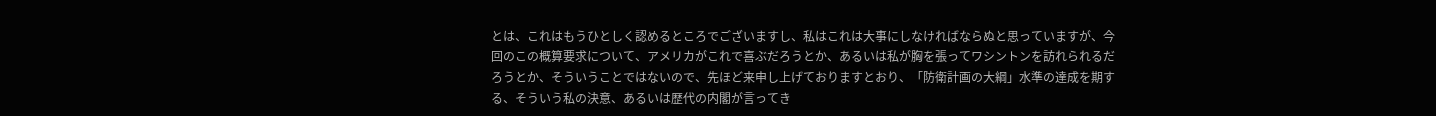とは、これはもうひとしく認めるところでございますし、私はこれは大事にしなければならぬと思っていますが、今回のこの概算要求について、アメリカがこれで喜ぶだろうとか、あるいは私が胸を張ってワシントンを訪れられるだろうとか、そういうことではないので、先ほど来申し上げておりますとおり、「防衛計画の大綱」水準の達成を期する、そういう私の決意、あるいは歴代の内閣が言ってき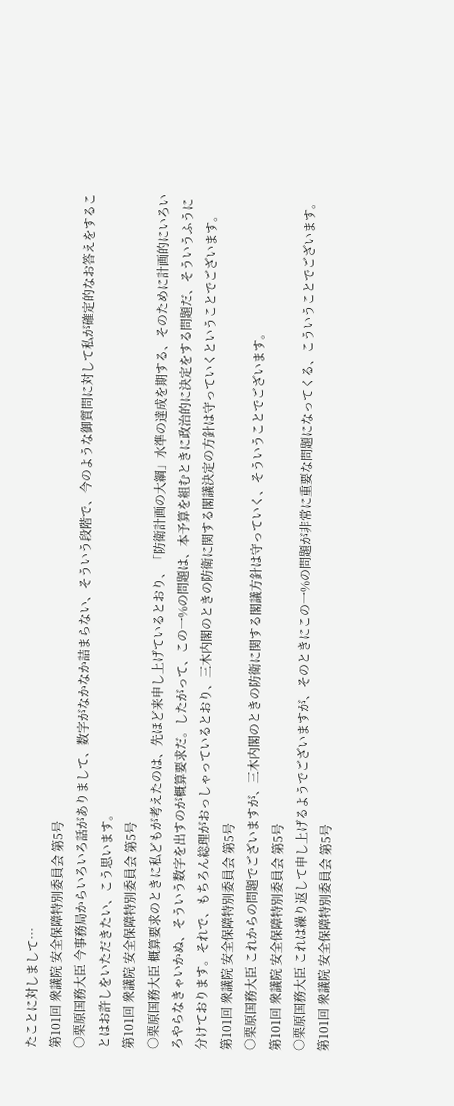たことに対しまして…
第101回 衆議院 安全保障特別委員会 第5号
○栗原国務大臣 今事務局からいろいろ話がありまして、数字がなかなか詰まらない、そういう段階で、今のような御質問に対して私が確定的なお答えをすることはお許しをいただきたい、こう思います。
第101回 衆議院 安全保障特別委員会 第5号
○栗原国務大臣 概算要求のときに私どもが考えたのは、先ほど来申し上げているとおり、「防衛計画の大綱」水準の達成を期する、そのために計画的にいろいろやらなきゃいかぬ、そういう数字を出すのが概算要求だ。したがって、この一%の問題は、本予算を組むときに政治的に決定をする問題だ、そういうふうに分けております。それで、もちろん総理がおっしゃっているとおり、三木内閣のときの防衛に関する閣議決定の方針は守っていくということでございます。
第101回 衆議院 安全保障特別委員会 第5号
○栗原国務大臣 これからの問題でございますが、三木内閣のときの防衛に関する閣議方針は守っていく、そういうことでございます。
第101回 衆議院 安全保障特別委員会 第5号
○栗原国務大臣 これは繰り返して申し上げるようでございますが、そのときにこの一%の問題が非常に重要な問題になってくる、こういうことでございます。
第101回 衆議院 安全保障特別委員会 第5号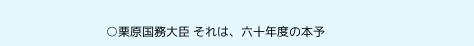○栗原国務大臣 それは、六十年度の本予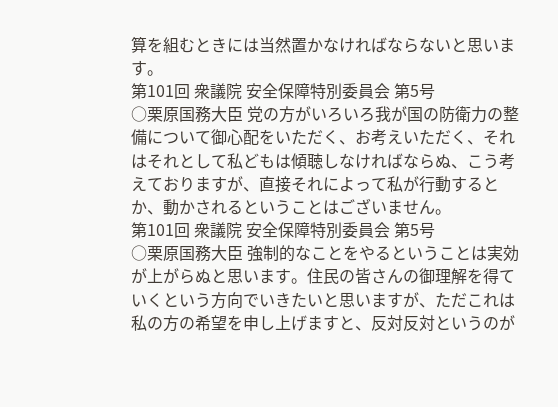算を組むときには当然置かなければならないと思います。
第101回 衆議院 安全保障特別委員会 第5号
○栗原国務大臣 党の方がいろいろ我が国の防衛力の整備について御心配をいただく、お考えいただく、それはそれとして私どもは傾聴しなければならぬ、こう考えておりますが、直接それによって私が行動するとか、動かされるということはございません。
第101回 衆議院 安全保障特別委員会 第5号
○栗原国務大臣 強制的なことをやるということは実効が上がらぬと思います。住民の皆さんの御理解を得ていくという方向でいきたいと思いますが、ただこれは私の方の希望を申し上げますと、反対反対というのが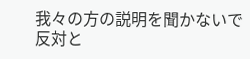我々の方の説明を聞かないで反対と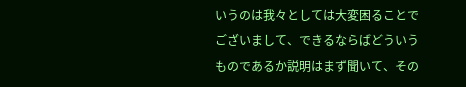いうのは我々としては大変困ることでございまして、できるならばどういうものであるか説明はまず聞いて、その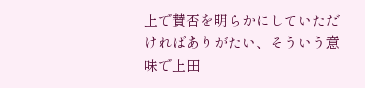上で賛否を明らかにしていただければありがたい、そういう意味で上田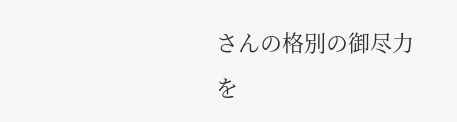さんの格別の御尽力を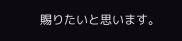賜りたいと思います。